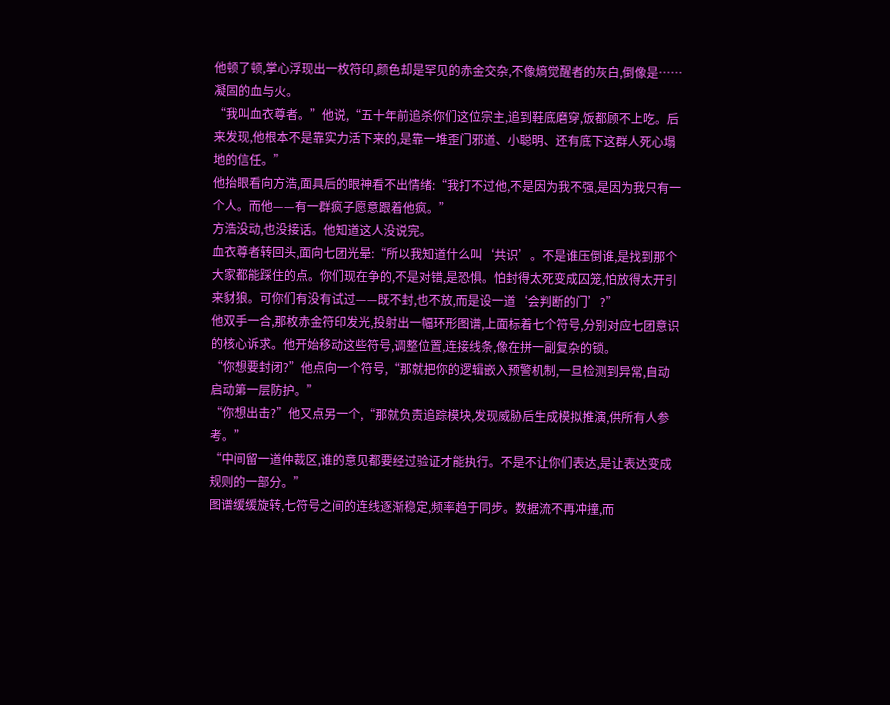他顿了顿,掌心浮现出一枚符印,颜色却是罕见的赤金交杂,不像熵觉醒者的灰白,倒像是……凝固的血与火。
“我叫血衣尊者。”他说,“五十年前追杀你们这位宗主,追到鞋底磨穿,饭都顾不上吃。后来发现,他根本不是靠实力活下来的,是靠一堆歪门邪道、小聪明、还有底下这群人死心塌地的信任。”
他抬眼看向方浩,面具后的眼神看不出情绪:“我打不过他,不是因为我不强,是因为我只有一个人。而他——有一群疯子愿意跟着他疯。”
方浩没动,也没接话。他知道这人没说完。
血衣尊者转回头,面向七团光晕:“所以我知道什么叫‘共识’。不是谁压倒谁,是找到那个大家都能踩住的点。你们现在争的,不是对错,是恐惧。怕封得太死变成囚笼,怕放得太开引来豺狼。可你们有没有试过——既不封,也不放,而是设一道‘会判断的门’?”
他双手一合,那枚赤金符印发光,投射出一幅环形图谱,上面标着七个符号,分别对应七团意识的核心诉求。他开始移动这些符号,调整位置,连接线条,像在拼一副复杂的锁。
“你想要封闭?”他点向一个符号,“那就把你的逻辑嵌入预警机制,一旦检测到异常,自动启动第一层防护。”
“你想出击?”他又点另一个,“那就负责追踪模块,发现威胁后生成模拟推演,供所有人参考。”
“中间留一道仲裁区,谁的意见都要经过验证才能执行。不是不让你们表达,是让表达变成规则的一部分。”
图谱缓缓旋转,七符号之间的连线逐渐稳定,频率趋于同步。数据流不再冲撞,而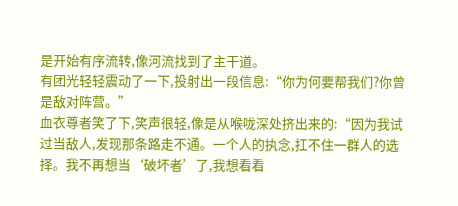是开始有序流转,像河流找到了主干道。
有团光轻轻震动了一下,投射出一段信息:“你为何要帮我们?你曾是敌对阵营。”
血衣尊者笑了下,笑声很轻,像是从喉咙深处挤出来的:“因为我试过当敌人,发现那条路走不通。一个人的执念,扛不住一群人的选择。我不再想当‘破坏者’了,我想看看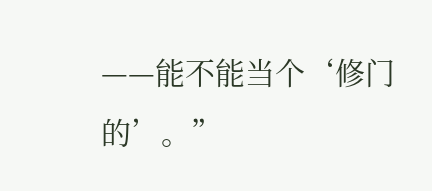——能不能当个‘修门的’。”